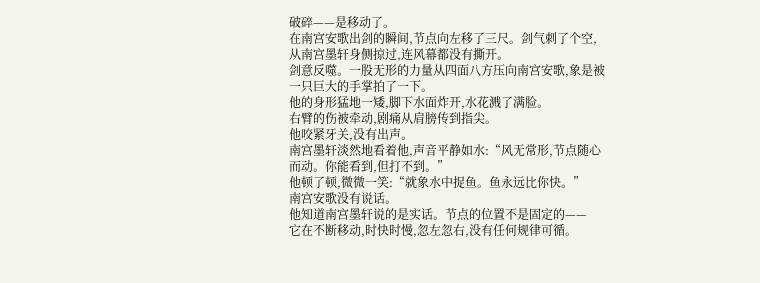破碎——是移动了。
在南宫安歌出剑的瞬间,节点向左移了三尺。剑气刺了个空,从南宫墨轩身侧掠过,连风幕都没有撕开。
剑意反噬。一股无形的力量从四面八方压向南宫安歌,象是被一只巨大的手掌拍了一下。
他的身形猛地一矮,脚下水面炸开,水花溅了满脸。
右臂的伤被牵动,剧痛从肩膀传到指尖。
他咬紧牙关,没有出声。
南宫墨轩淡然地看着他,声音平静如水:“风无常形,节点随心而动。你能看到,但打不到。”
他顿了顿,微微一笑:“就象水中捉鱼。鱼永远比你快。”
南宫安歌没有说话。
他知道南宫墨轩说的是实话。节点的位置不是固定的——
它在不断移动,时快时慢,忽左忽右,没有任何规律可循。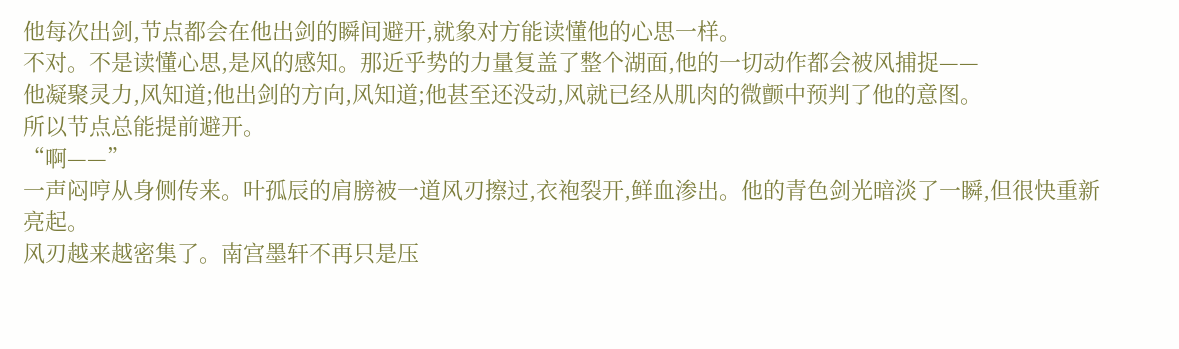他每次出剑,节点都会在他出剑的瞬间避开,就象对方能读懂他的心思一样。
不对。不是读懂心思,是风的感知。那近乎势的力量复盖了整个湖面,他的一切动作都会被风捕捉——
他凝聚灵力,风知道;他出剑的方向,风知道;他甚至还没动,风就已经从肌肉的微颤中预判了他的意图。
所以节点总能提前避开。
“啊——”
一声闷哼从身侧传来。叶孤辰的肩膀被一道风刃擦过,衣袍裂开,鲜血渗出。他的青色剑光暗淡了一瞬,但很快重新亮起。
风刃越来越密集了。南宫墨轩不再只是压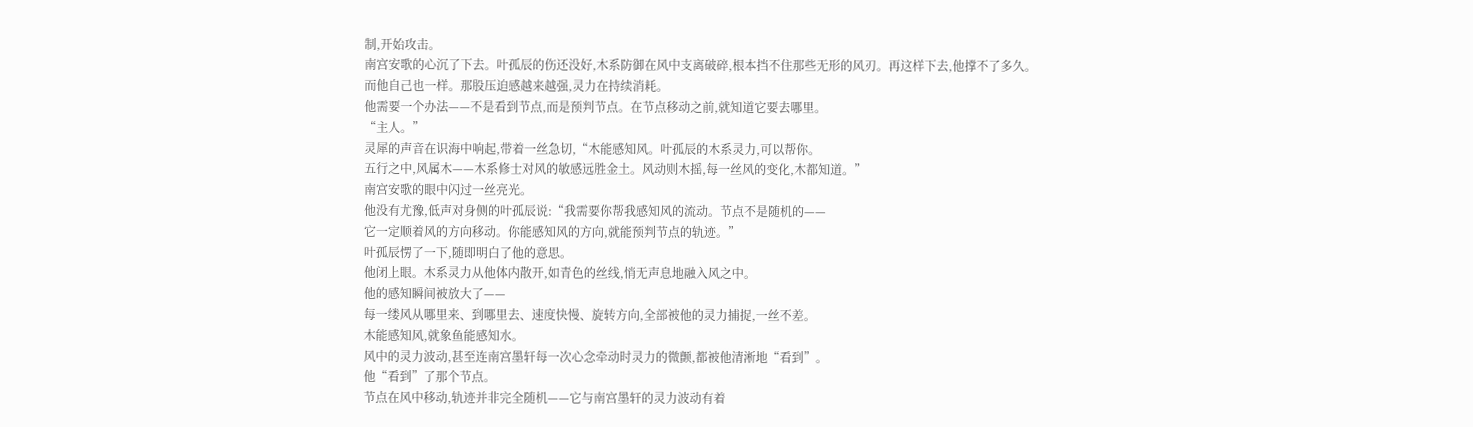制,开始攻击。
南宫安歌的心沉了下去。叶孤辰的伤还没好,木系防御在风中支离破碎,根本挡不住那些无形的风刃。再这样下去,他撑不了多久。
而他自己也一样。那股压迫感越来越强,灵力在持续消耗。
他需要一个办法——不是看到节点,而是预判节点。在节点移动之前,就知道它要去哪里。
“主人。”
灵犀的声音在识海中响起,带着一丝急切,“木能感知风。叶孤辰的木系灵力,可以帮你。
五行之中,风属木——木系修士对风的敏感远胜金土。风动则木摇,每一丝风的变化,木都知道。”
南宫安歌的眼中闪过一丝亮光。
他没有尤豫,低声对身侧的叶孤辰说:“我需要你帮我感知风的流动。节点不是随机的——
它一定顺着风的方向移动。你能感知风的方向,就能预判节点的轨迹。”
叶孤辰愣了一下,随即明白了他的意思。
他闭上眼。木系灵力从他体内散开,如青色的丝线,悄无声息地融入风之中。
他的感知瞬间被放大了——
每一缕风从哪里来、到哪里去、速度快慢、旋转方向,全部被他的灵力捕捉,一丝不差。
木能感知风,就象鱼能感知水。
风中的灵力波动,甚至连南宫墨轩每一次心念牵动时灵力的微颤,都被他清淅地“看到”。
他“看到”了那个节点。
节点在风中移动,轨迹并非完全随机——它与南宫墨轩的灵力波动有着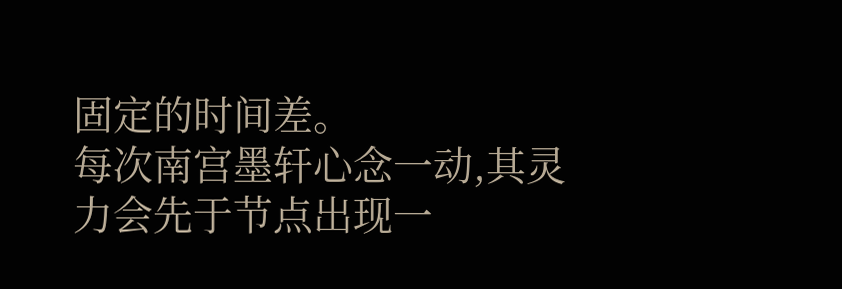固定的时间差。
每次南宫墨轩心念一动,其灵力会先于节点出现一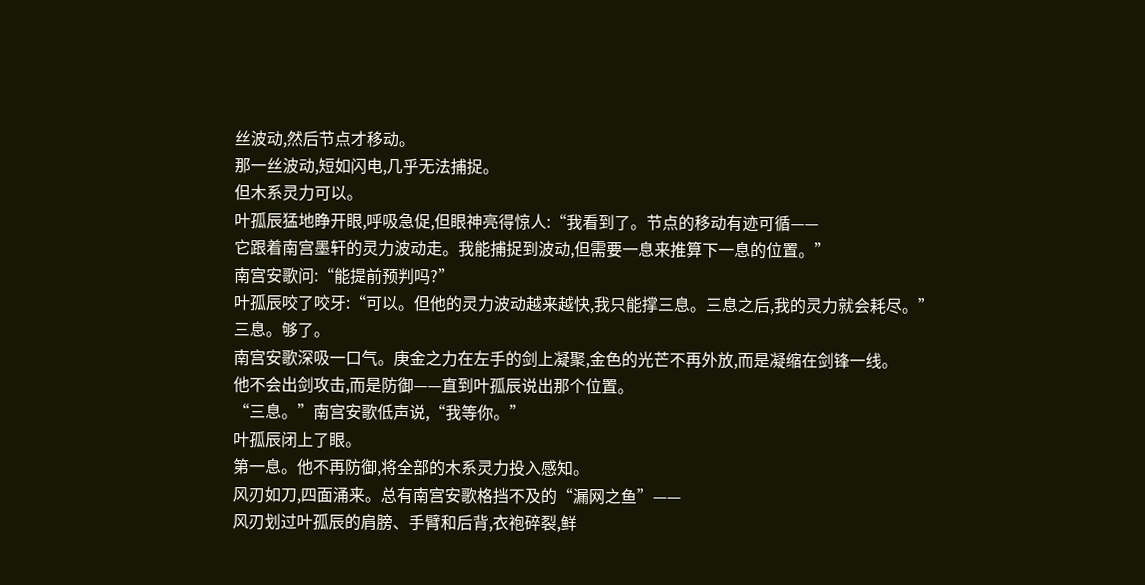丝波动,然后节点才移动。
那一丝波动,短如闪电,几乎无法捕捉。
但木系灵力可以。
叶孤辰猛地睁开眼,呼吸急促,但眼神亮得惊人:“我看到了。节点的移动有迹可循——
它跟着南宫墨轩的灵力波动走。我能捕捉到波动,但需要一息来推算下一息的位置。”
南宫安歌问:“能提前预判吗?”
叶孤辰咬了咬牙:“可以。但他的灵力波动越来越快,我只能撑三息。三息之后,我的灵力就会耗尽。”
三息。够了。
南宫安歌深吸一口气。庚金之力在左手的剑上凝聚,金色的光芒不再外放,而是凝缩在剑锋一线。
他不会出剑攻击,而是防御——直到叶孤辰说出那个位置。
“三息。”南宫安歌低声说,“我等你。”
叶孤辰闭上了眼。
第一息。他不再防御,将全部的木系灵力投入感知。
风刃如刀,四面涌来。总有南宫安歌格挡不及的“漏网之鱼”——
风刃划过叶孤辰的肩膀、手臂和后背,衣袍碎裂,鲜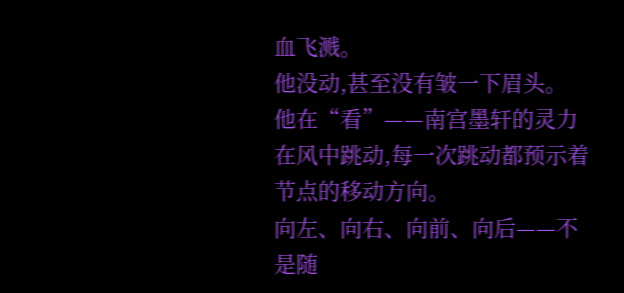血飞溅。
他没动,甚至没有皱一下眉头。
他在“看”——南宫墨轩的灵力在风中跳动,每一次跳动都预示着节点的移动方向。
向左、向右、向前、向后——不是随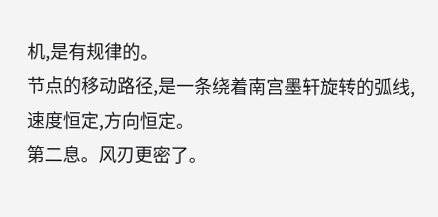机,是有规律的。
节点的移动路径,是一条绕着南宫墨轩旋转的弧线,速度恒定,方向恒定。
第二息。风刃更密了。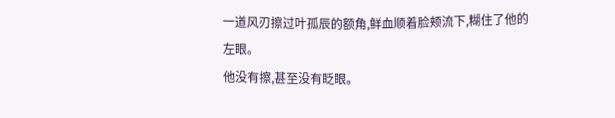一道风刃擦过叶孤辰的额角,鲜血顺着脸颊流下,糊住了他的左眼。
他没有擦,甚至没有眨眼。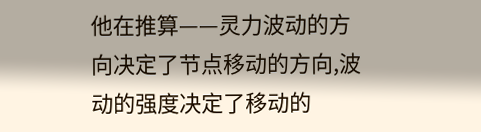他在推算——灵力波动的方向决定了节点移动的方向,波动的强度决定了移动的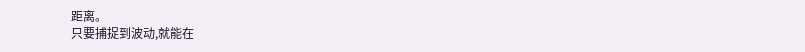距离。
只要捕捉到波动,就能在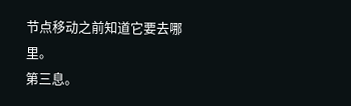节点移动之前知道它要去哪里。
第三息。